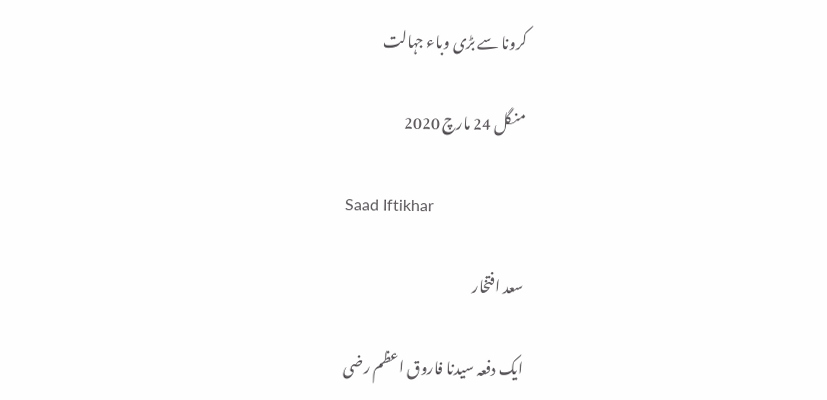کرونا سے بڑی وباء جہالت

منگل 24 مارچ 2020

Saad Iftikhar

سعد افتخار

ایک دفعہ سیدنا فاروق اعظم رضی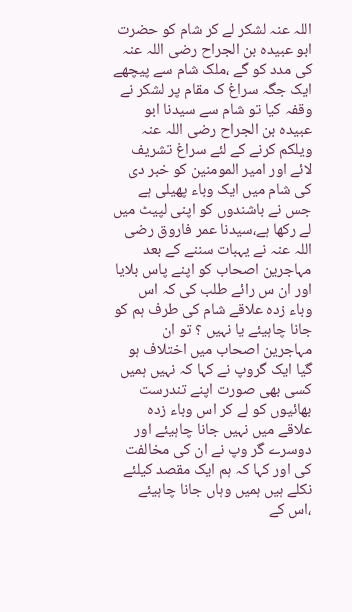اللہ عنہ لشکر لے کر شام کو حضرت ابو عبیدہ بن الجراح رضی اللہ عنہ کی مدد کو گے ،ملک شام سے پیچھے ایک جگہ سراغ ک مقام پر لشکر نے وقفہ کیا تو شام سے سیدنا ابو عبیدہ بن الجراح رضی اللہ عنہ ویلکم کرنے کے لئے سراغ تشریف لائے اور امیر المومنین کو خبر دی کی شام میں ایک وباء پھیلی ہے جس نے باشندوں کو اپنی لپیٹ میں لے رکھا ہے،سیدنا عمر فاروق رضی اللہ عنہ نے یہبات سننے کے بعد مہاجرین اصحاب کو اپنے پاس بلایا اور ان س رائے طلب کی کہ اس وباء زدہ علاقے شام کی طرف ہم کو جانا چاہیئے یا نہیں ؟ تو ان مہاجرین اصحاب میں اختلاف ہو گیا ایک گروپ نے کہا کہ نہیں ہمیں کسی بھی صورت اپنے تندرست بھائیوں کو لے کر اس وباء زدہ علاقے میں نہیں جانا چاہیئے اور دوسرے گر وپ نے ان کی مخالفت کی اور کہا کہ ہم ایک مقصد کیلئے نکلے ہیں ہمیں وہاں جانا چاہیئے ،اس کے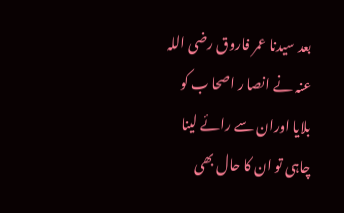بعد سیدنا عمر فاروق رضی اللہ عنہ نے انصا ر اصحا ب کو بلایا اوران سے رائے لینا چاہی تو ان کا حال بھی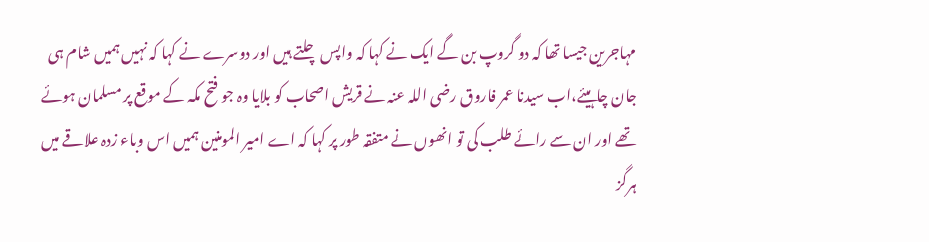مہاجرین جیسا تھا کہ دو گروپ بن گے ایک نے کہا کہ واپس چلتے ہیں اور دوسرے نے کہا کہ نہیں ہمیں شام ہی جان چاہیئے،اب سیدنا عمر فاروق رضی اللہ عنہ نے قریش اصحاب کو بلایا وہ جو فتح مکہ کے موقع پر مسلمان ہوئے تھے اور ان سے رائے طلب کی تو انھوں نے متفقہ طور پر کہا کہ اے امیر المومنین ہمیں اس وباء زدہ علاقے میں ہرگز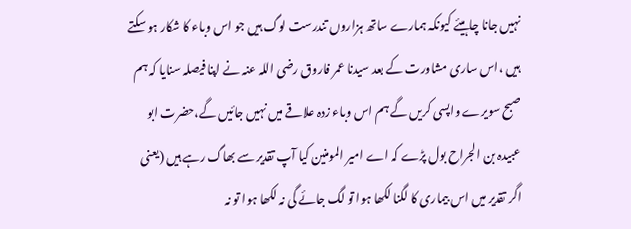نہیں جانا چاہیئے کیونکہ ہمارے ساتھ ہزاروں تندرست لوگ ہیں جو اس وباء کا شکار ہو سکتے ہیں ،اس ساری مشاورت کے بعد سیدنا عمر فاروق رضی اللہ عنہ نے اپنا فیصلہ سنایا کہ ہم صبح سویرے واپسی کریں گے ہم اس وباء زدہ علاقے میں نہیں جائیں گے،حضرت ابو عبیدہ بن الجراح بول پڑے کہ اے امیر المومنین کیا آپ تقدیر سے بھاگ رہے ہیں (یعنی اگر تقدیر میں اس بیماری کا لگنا لکھا ہوا تو لگ جائے گی نہ لکھا ہوا تو نہ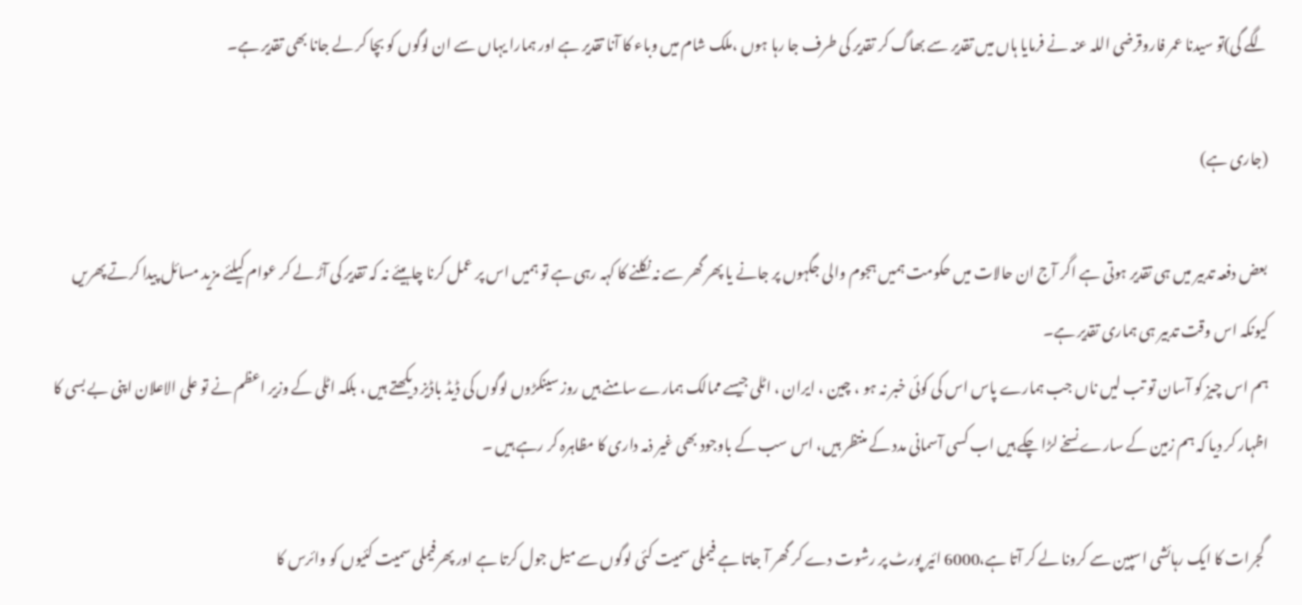لگے گی)تو سیدنا عمر فاروقرضی اللہ عنہ نے فرمایا ہاں میں تقدیر سے بھاگ کر تقدیر کی طرف جا رہا ہوں ،ملک شام میں وباء کا آنا تقدیر ہے اور ہمارا یہاں سے ان لوگوں کو بچا کر لے جانا بھی تقدیر ہے۔

(جاری ہے)

بعض دفعہ تدبیر میں ہی تقدیر ہوتی ہے اگر آج ان حالات میں حکومت ہمیں ہجوم والی جگہوں پر جانے یا پھر گھر سے نہ نکلنے کا کہہ رہی ہے تو ہمیں اس پر عمل کرنا چاہیئے نہ کہ تقدیر کی آڑ لے کر عوام کیلئے مزید مسائل پیدا کرتے پھریں کیونکہ اس وقت تدبیر ہی ہماری تقدیر ہے۔
ہم اس چیز کو آسان تو تب لیں ناں جب ہمارے پاس اس کی کوئی خبر نہ ہو ، چین ، ایران ، اٹلی جیسے ممالک ہمارے سامنے ہیں روز سینکڑوں لوگوں کی ڈیڈ باڈیز دیکھتے ہیں ، بلکہ اٹلی کے وزیر اعظم نے تو علی الاعلان اپنی بے بسی کا اظہار کر دیا کہ ہم زمین کے سارے نسخے لڑا چکے ہیں اب کسی آسمانی مدد کے منتظر ہیں، اس سب کے باوجود بھی غیر ذمہ داری کا مظاہرہ کر رہے ہیں ۔

 گجرات کا ایک رہائشی اسپین سے کرونا لے کر آتا ہے،6000 ائیر پورٹ پر رشوت دے کر گھر آ جاتا ہے فیملی سمیت کئی لوگوں سے میل جول کرتا ہے اور پھرفیملی سمیت کئیوں کو وائرس کا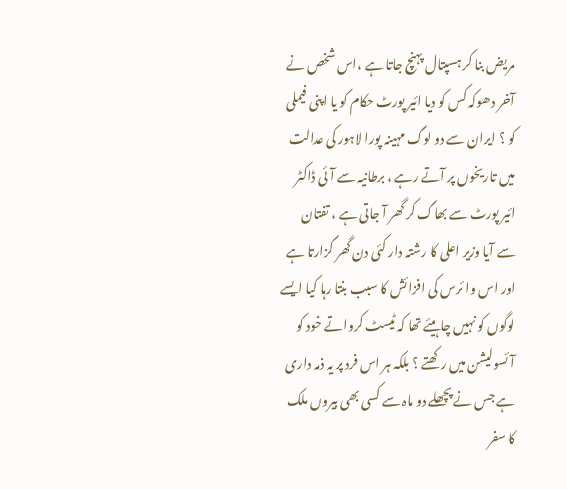مریض بنا کر ہسپتال پہنچ جاتا ہے ،اس شخص نے آخر دھوکہ کس کو دیا ائیر پورٹ حکام کو یا اپنی فیملی کو ؟ ایران سے دو لوگ مہینہ پورا لاہور کی عدالت میں تاریخوں پر آتے رہے ، برطانیہ سے آئی ڈاکٹر ائیر پورٹ سے بھاگ کر گھر آ جاتی ہے ، تفتان سے آیا وزیر اعلی کا رشتہ دار کئی دن گھر گزارتا ہے اور اس وا ئرس کی افزائش کا سبب بنتا رہا کیا ایسے لوگوں کو نہیں چاہیئے تھا کہ ٹیسٹ کرواتے خود کو آئسولیشن میں رکھتے ؟ بلکہ ہر اس فرد پر یہ ذمہ داری ہے جس نے پچھلے دو ماہ سے کسی بھی بیروں ملک کا سفر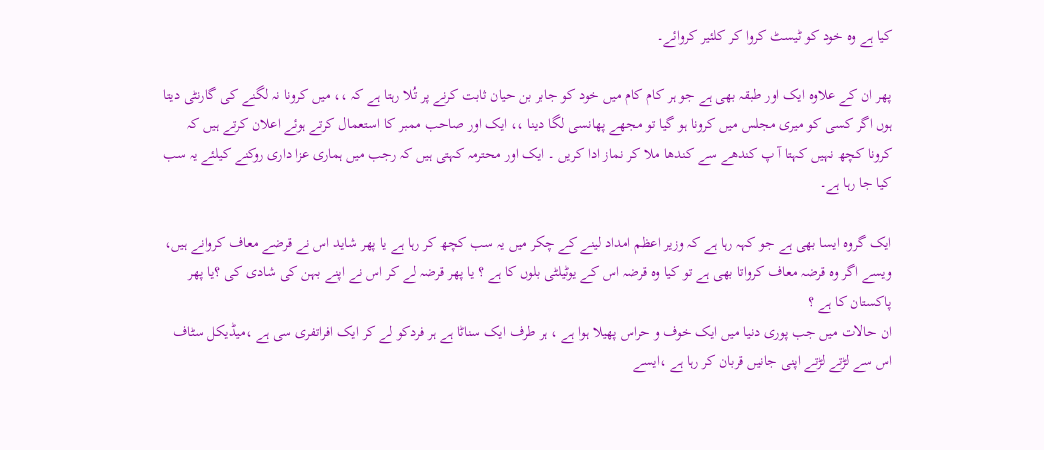کیا ہے وہ خود کو ٹیسٹ کروا کر کلئیر کروائے۔

پھر ان کے علاوہ ایک اور طبقہ بھی ہے جو ہر کام کام میں خود کو جابر بن حیان ثابت کرنے پر تُلا رہتا ہے کہ ،، میں کرونا نہ لگنے کی گارنٹی دیتا ہوں اگر کسی کو میری مجلس میں کرونا ہو گیا تو مجھے پھانسی لگا دینا ،، ایک اور صاحب ممبر کا استعمال کرتے ہوئے اعلان کرتے ہیں کہ کرونا کچھ نہیں کہتا آ پ کندھے سے کندھا ملا کر نماز ادا کریں ۔ ایک اور محترمہ کہتی ہیں کہ رجب میں ہماری عزا داری روکنے کیلئے یہ سب کیا جا رہا ہے۔

ایک گروہ ایسا بھی ہے جو کہہ رہا ہے کہ وزیر اعظم امداد لینے کے چکر میں یہ سب کچھ کر رہا ہے یا پھر شاید اس نے قرضے معاف کروانے ہیں، ویسے اگر وہ قرضہ معاف کرواتا بھی ہے تو کیا وہ قرضہ اس کے یوٹیلٹی بلوں کا ہے ؟ یا پھر قرضہ لے کر اس نے اپنے بہن کی شادی کی ؟یا پھر پاکستان کا ہے ؟
ان حالات میں جب پوری دنیا میں ایک خوف و حراس پھیلا ہوا ہے ، ہر طرف ایک سناٹا ہے ہر فردکو لے کر ایک افراتفری سی ہے ،میڈیکل سٹاف اس سے لڑتے لڑتے اپنی جانیں قربان کر رہا ہے ،ایسے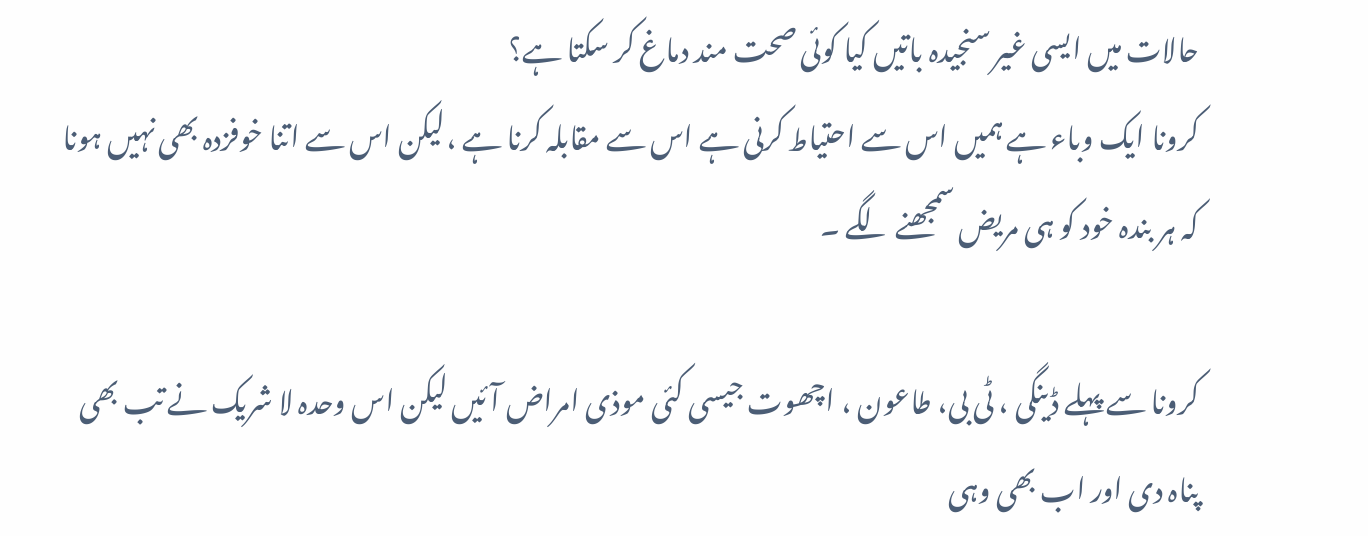حالات میں ایسی غیر سنجیدہ باتیں کیا کوئی صحت مند دماغ کر سکتا ہے؟
کرونا ایک وباء ہے ہمیں اس سے احتیاط کرنی ہے اس سے مقابلہ کرنا ہے ،لیکن اس سے اتنا خوفزدہ بھی نہیں ہونا کہ ہر بندہ خود کو ہی مریض سمجھنے لگے ۔

کرونا سے پہلے ڈینگی ، ٹی بی، طاعون ، اچھوت جیسی کئی موذی امراض آئیں لیکن اس وحدہ لا شریک نے تب بھی پناہ دی اور اب بھی وہی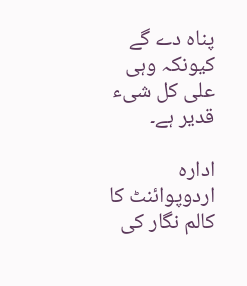پناہ دے گے کیونکہ وہی علی کل شیء قدیر ہے۔

ادارہ اردوپوائنٹ کا کالم نگار کی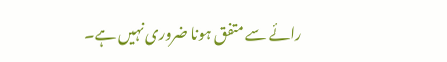رائے سے متفق ہونا ضروری نہیں ہے۔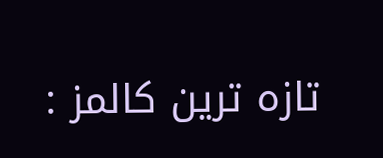تازہ ترین کالمز :